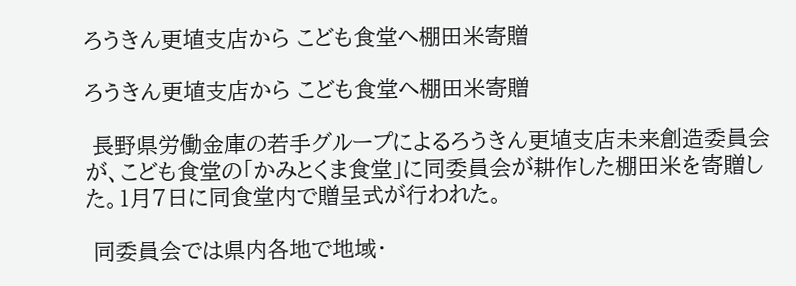ろうきん更埴支店から こども食堂へ棚田米寄贈

ろうきん更埴支店から こども食堂へ棚田米寄贈

 長野県労働金庫の若手グループによるろうきん更埴支店未来創造委員会が、こども食堂の「かみとくま食堂」に同委員会が耕作した棚田米を寄贈した。1月7日に同食堂内で贈呈式が行われた。

 同委員会では県内各地で地域・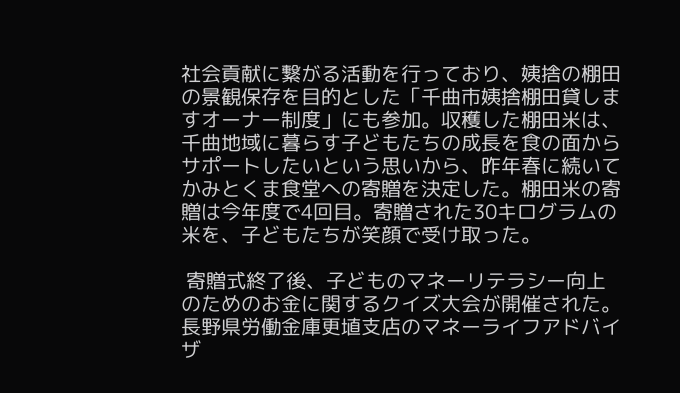社会貢献に繋がる活動を行っており、姨捨の棚田の景観保存を目的とした「千曲市姨捨棚田貸しますオーナー制度」にも参加。収穫した棚田米は、千曲地域に暮らす子どもたちの成長を食の面からサポートしたいという思いから、昨年春に続いてかみとくま食堂への寄贈を決定した。棚田米の寄贈は今年度で4回目。寄贈された30キログラムの米を、子どもたちが笑顔で受け取った。

 寄贈式終了後、子どものマネーリテラシー向上のためのお金に関するクイズ大会が開催された。長野県労働金庫更埴支店のマネーライフアドバイザ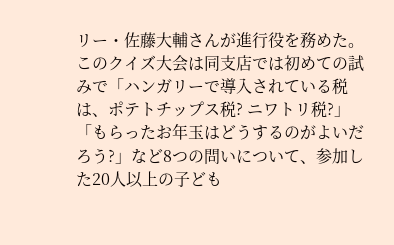リー・佐藤大輔さんが進行役を務めた。このクイズ大会は同支店では初めての試みで「ハンガリーで導入されている税は、ポテトチップス税? ニワトリ税?」「もらったお年玉はどうするのがよいだろう?」など8つの問いについて、参加した20人以上の子ども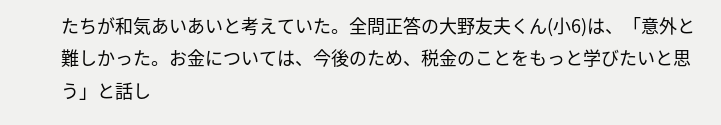たちが和気あいあいと考えていた。全問正答の大野友夫くん(小6)は、「意外と難しかった。お金については、今後のため、税金のことをもっと学びたいと思う」と話し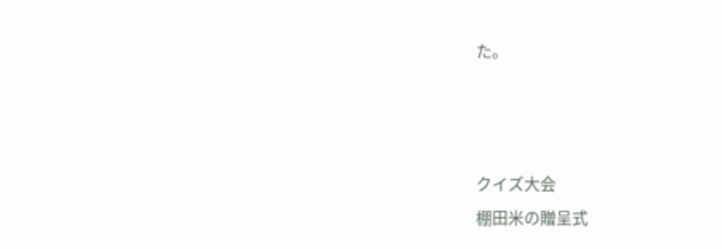た。



クイズ大会
棚田米の贈呈式